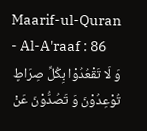Maarif-ul-Quran - Al-A'raaf : 86
وَ لَا تَقْعُدُوْا بِكُلِّ صِرَاطٍ تُوْعِدُوْنَ وَ تَصُدُّوْنَ عَنْ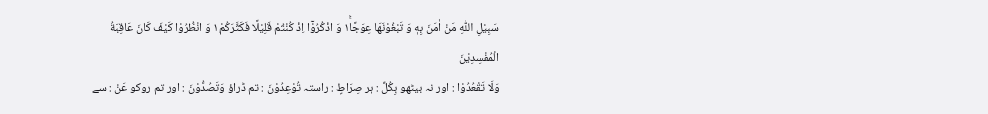سَبِیْلِ اللّٰهِ مَنْ اٰمَنَ بِهٖ وَ تَبْغُوْنَهَا عِوَجًا١ۚ وَ اذْكُرُوْۤا اِذْ كُنْتُمْ قَلِیْلًا فَكَثَّرَكُمْ١۪ وَ انْظُرُوْا كَیْفَ كَانَ عَاقِبَةُ الْمُفْسِدِیْنَ
وَلَا تَقْعُدُوْا : اور نہ بیٹھو بِكُلِّ : ہر صِرَاطٍ : راستہ تُوْعِدُوْنَ : تم ڈراؤ وَتَصُدُّوْنَ : اور تم روکو عَنْ : سے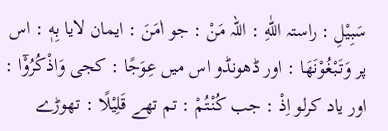سَبِيْلِ : راستہ اللّٰهِ : اللہ مَنْ : جو اٰمَنَ : ایمان لایا بِهٖ : اس پر وَتَبْغُوْنَهَا : اور ڈھونڈو اس میں عِوَجًا : کجی وَاذْكُرُوْٓا : اور یاد کرلو اِذْ : جب كُنْتُمْ : تم تھے قَلِيْلًا : تھوڑے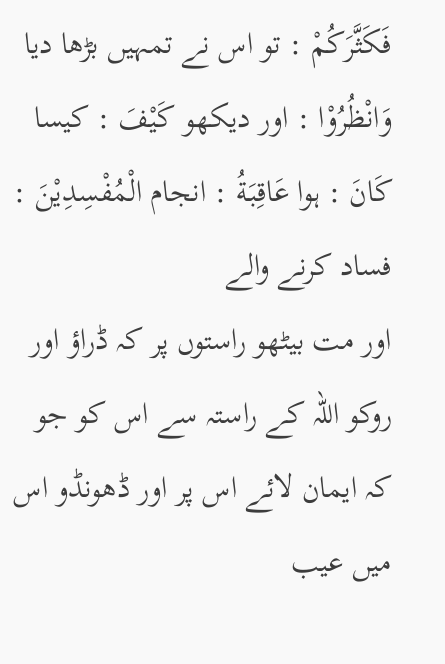فَكَثَّرَكُمْ : تو اس نے تمہیں بڑھا دیا وَانْظُرُوْا : اور دیکھو كَيْفَ : کیسا كَانَ : ہوا عَاقِبَةُ : انجام الْمُفْسِدِيْنَ : فساد کرنے والے
اور مت بیٹھو راستوں پر کہ ڈراؤ اور روکو اللہ کے راستہ سے اس کو جو کہ ایمان لائے اس پر اور ڈھونڈو اس میں عیب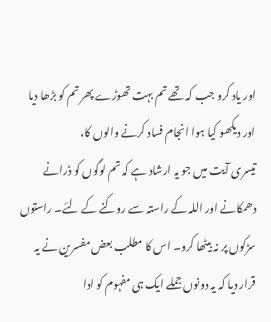اور یاد کرو جب کہ تھے تم بہت تھوڑے پھر تم کو بڑھا دیا اور دیکھو کیا ہوا انجام فساد کرنے والوں کا،
تیسری آیت میں جو یہ ارشاد ہے کہ تم لوگوں کو ڈرانے دھمکانے اور اللہ کے راستہ سے روکنے کے لئے۔ راستوں سڑکوں پر نہ بیٹھا کرو۔ اس کا مطلب بعض مفسرین نے یہ قرار دیا کہ یہ دونوں جملے ایک ہی مفہوم کو ادا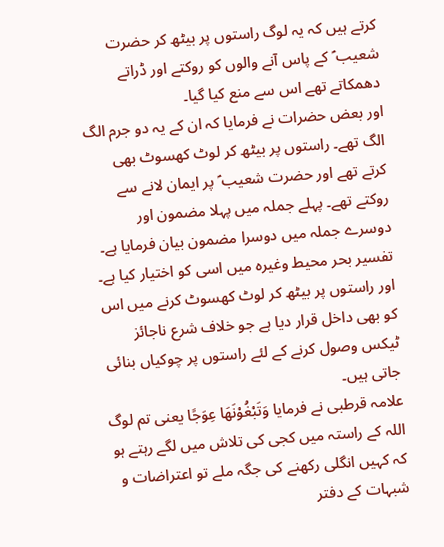کرتے ہیں کہ یہ لوگ راستوں پر بیٹھ کر حضرت شعیب ؑ کے پاس آنے والوں کو روکتے اور ڈراتے دھمکاتے تھے اس سے منع کیا گیا۔
اور بعض حضرات نے فرمایا کہ ان کے یہ دو جرم الگ الگ تھے۔ راستوں پر بیٹھ کر لوٹ کھسوٹ بھی کرتے تھے اور حضرت شعیب ؑ پر ایمان لانے سے روکتے تھے۔ پہلے جملہ میں پہلا مضمون اور دوسرے جملہ میں دوسرا مضمون بیان فرمایا ہے۔ تفسیر بحر محیط وغیرہ میں اسی کو اختیار کیا ہے۔ اور راستوں پر بیٹھ کر لوٹ کھسوٹ کرنے میں اس کو بھی داخل قرار دیا ہے جو خلاف شرع ناجائز ٹیکس وصول کرنے کے لئے راستوں پر چوکیاں بنائی جاتی ہیں۔
علامہ قرطبی نے فرمایا وَتَبْغُوْنَهَا عِوَجًا یعنی تم لوگ اللہ کے راستہ میں کجی کی تلاش میں لگے رہتے ہو کہ کہیں انگلی رکھنے کی جگہ ملے تو اعتراضات و شبہات کے دفتر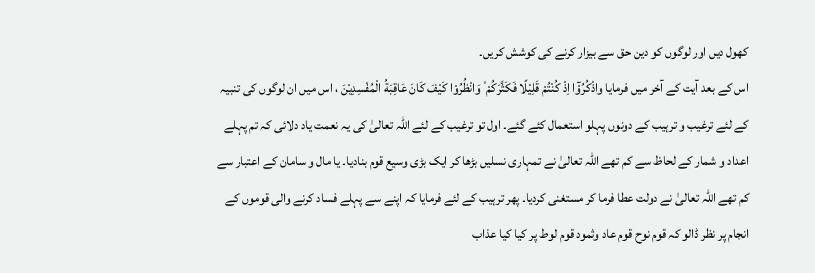کھول دیں اور لوگوں کو دین حق سے بیزار کرنے کی کوشش کریں۔
اس کے بعد آیت کے آخر میں فرمایا واذْكُرُوْٓا اِذْ كُنْتُمْ قَلِيْلًا فَكَثَّرَكُمْ ۠ وَانْظُرُوْا كَيْفَ كَانَ عَاقِبَةُ الْمُفْسِدِيْنَ ، اس میں ان لوگوں کی تنبیہ کے لئے ترغیب و ترہیب کے دونوں پہلو استعمال کئے گئے۔ اول تو ترغیب کے لئے اللہ تعالیٰ کی یہ نعمت یاد دلائی کہ تم پہلے اعداد و شمار کے لحاظ سے کم تھے اللہ تعالیٰ نے تمہاری نسلیں بڑھا کر ایک بڑی وسیع قوم بنادیا۔ یا مال و سامان کے اعتبار سے کم تھے اللہ تعالیٰ نے دولت عطا فرما کر مستغنی کردیا۔ پھر ترہیب کے لئے فرمایا کہ اپنے سے پہلے فساد کرنے والی قوموں کے انجام پر نظر ڈالو کہ قوم نوح قوم عاد وثمود قوم لوط پر کیا کیا عذاب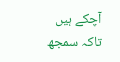آچکے ہیں تاکہ سمجھ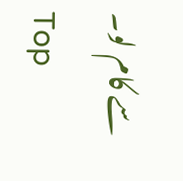سے کام لو۔
Top